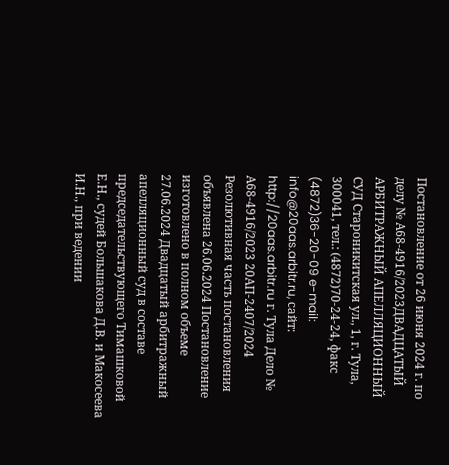Постановление от 26 июня 2024 г. по делу № А68-4916/2023ДВАДЦАТЫЙ АРБИТРАЖНЫЙ АПЕЛЛЯЦИОННЫЙ СУД Староникитская ул., 1, г. Тула, 300041, тел.: (4872)70-24-24, факс (4872)36-20-09 e-mail: info@20aas.arbitr.ru, сайт: http://20aas.arbitr.ru г. Тула Дело № А68-4916/2023 20АП-2407/2024 Резолютивная часть постановления объявлена 26.06.2024 Постановление изготовлено в полном объеме 27.06.2024 Двадцатый арбитражный апелляционный суд в составе председательствующего Тимашковой Е.Н., судей Большакова Д.В. и Макосеева И.Н., при ведении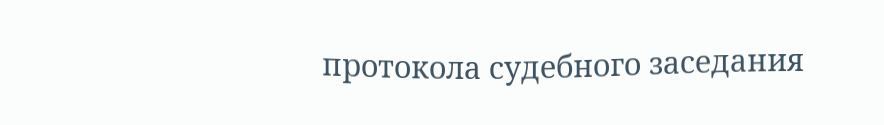протокола судебного заседания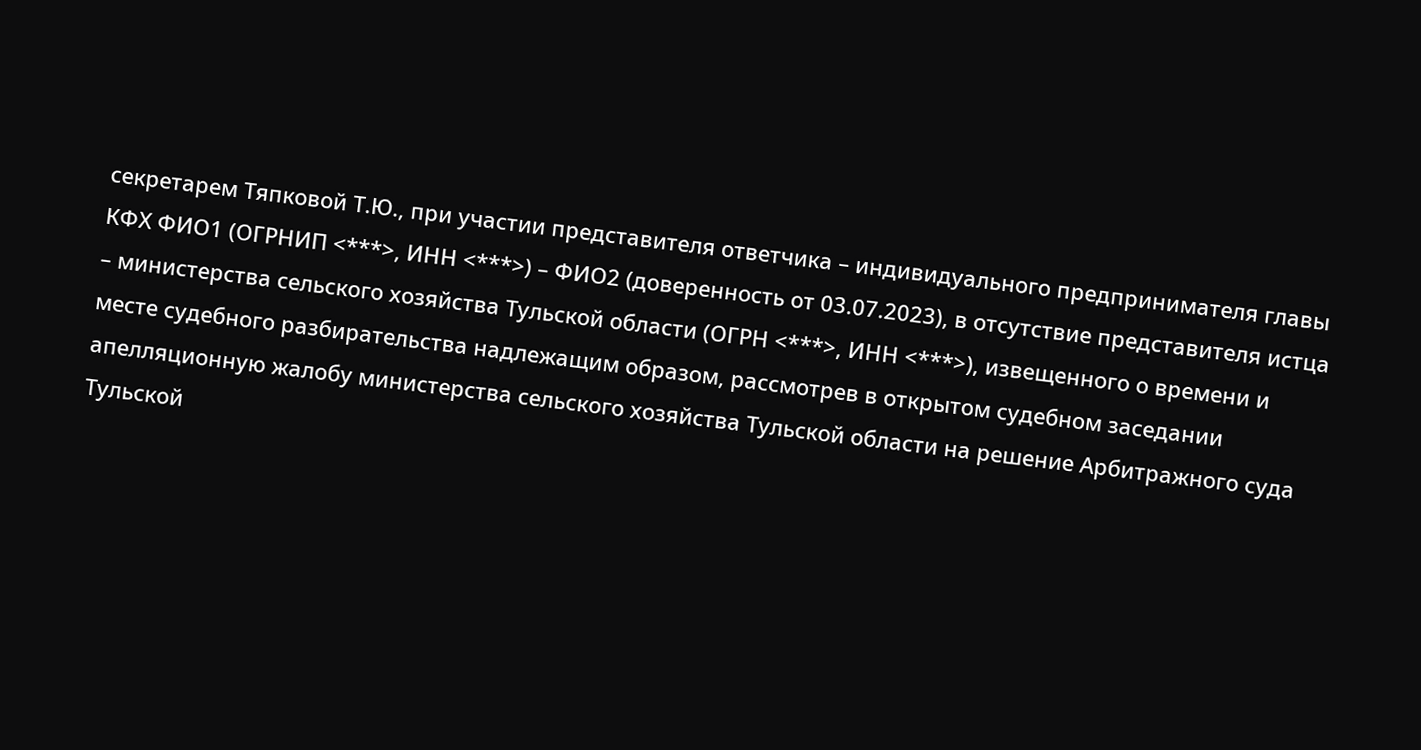секретарем Тяпковой Т.Ю., при участии представителя ответчика – индивидуального предпринимателя главы КФХ ФИО1 (ОГРНИП <***>, ИНН <***>) – ФИО2 (доверенность от 03.07.2023), в отсутствие представителя истца – министерства сельского хозяйства Тульской области (ОГРН <***>, ИНН <***>), извещенного о времени и месте судебного разбирательства надлежащим образом, рассмотрев в открытом судебном заседании апелляционную жалобу министерства сельского хозяйства Тульской области на решение Арбитражного суда Тульской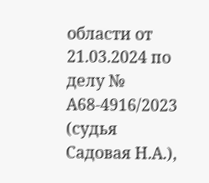области от 21.03.2024 по делу № А68-4916/2023 (судья Садовая Н.А.),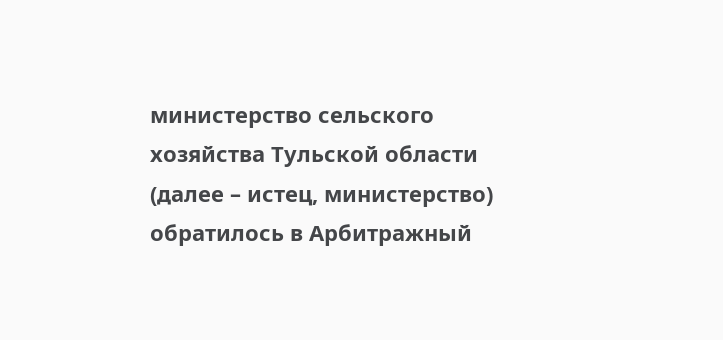министерство сельского хозяйства Тульской области (далее – истец, министерство) обратилось в Арбитражный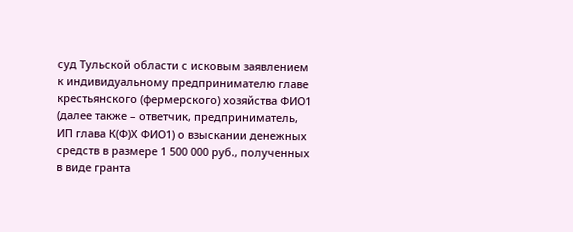суд Тульской области с исковым заявлением к индивидуальному предпринимателю главе крестьянского (фермерского) хозяйства ФИО1 (далее также – ответчик, предприниматель, ИП глава К(Ф)Х ФИО1) о взыскании денежных средств в размере 1 500 000 руб., полученных в виде гранта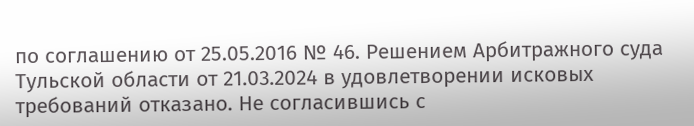по соглашению от 25.05.2016 № 46. Решением Арбитражного суда Тульской области от 21.03.2024 в удовлетворении исковых требований отказано. Не согласившись с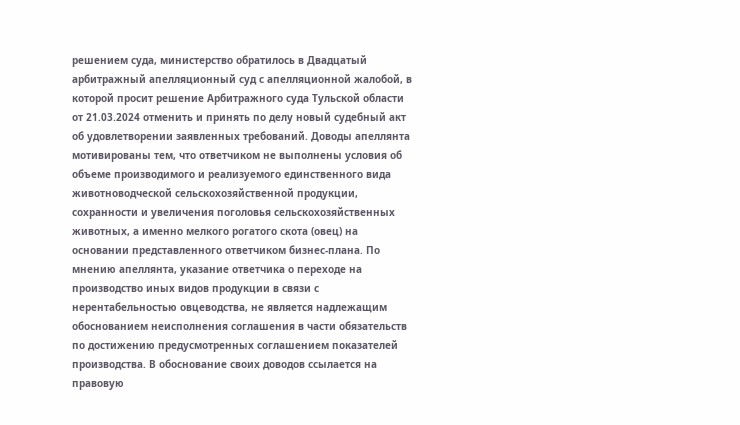решением суда, министерство обратилось в Двадцатый арбитражный апелляционный суд с апелляционной жалобой, в которой просит решение Арбитражного суда Тульской области от 21.03.2024 отменить и принять по делу новый судебный акт об удовлетворении заявленных требований. Доводы апеллянта мотивированы тем, что ответчиком не выполнены условия об объеме производимого и реализуемого единственного вида животноводческой сельскохозяйственной продукции, сохранности и увеличения поголовья сельскохозяйственных животных, а именно мелкого рогатого скота (овец) на основании представленного ответчиком бизнес-плана. По мнению апеллянта, указание ответчика о переходе на производство иных видов продукции в связи с нерентабельностью овцеводства, не является надлежащим обоснованием неисполнения соглашения в части обязательств по достижению предусмотренных соглашением показателей производства. В обоснование своих доводов ссылается на правовую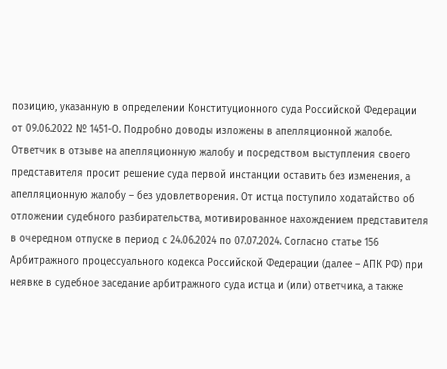позицию, указанную в определении Конституционного суда Российской Федерации от 09.06.2022 № 1451-О. Подробно доводы изложены в апелляционной жалобе. Ответчик в отзыве на апелляционную жалобу и посредством выступления своего представителя просит решение суда первой инстанции оставить без изменения, а апелляционную жалобу – без удовлетворения. От истца поступило ходатайство об отложении судебного разбирательства, мотивированное нахождением представителя в очередном отпуске в период с 24.06.2024 по 07.07.2024. Согласно статье 156 Арбитражного процессуального кодекса Российской Федерации (далее – АПК РФ) при неявке в судебное заседание арбитражного суда истца и (или) ответчика, а также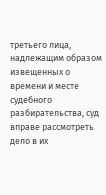третьего лица, надлежащим образом извещенных о времени и месте судебного разбирательства, суд вправе рассмотреть дело в их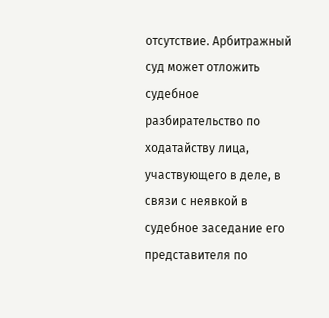отсутствие. Арбитражный суд может отложить судебное разбирательство по ходатайству лица, участвующего в деле, в связи с неявкой в судебное заседание его представителя по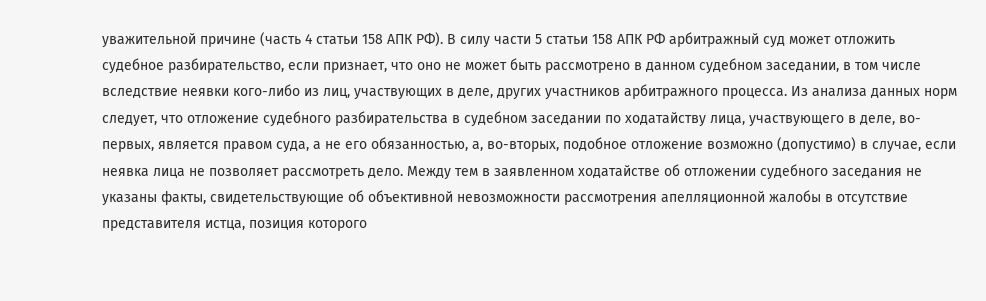уважительной причине (часть 4 статьи 158 АПК РФ). В силу части 5 статьи 158 АПК РФ арбитражный суд может отложить судебное разбирательство, если признает, что оно не может быть рассмотрено в данном судебном заседании, в том числе вследствие неявки кого-либо из лиц, участвующих в деле, других участников арбитражного процесса. Из анализа данных норм следует, что отложение судебного разбирательства в судебном заседании по ходатайству лица, участвующего в деле, во-первых, является правом суда, а не его обязанностью, а, во-вторых, подобное отложение возможно (допустимо) в случае, если неявка лица не позволяет рассмотреть дело. Между тем в заявленном ходатайстве об отложении судебного заседания не указаны факты, свидетельствующие об объективной невозможности рассмотрения апелляционной жалобы в отсутствие представителя истца, позиция которого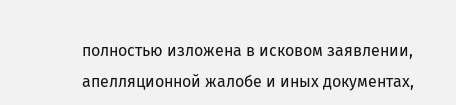полностью изложена в исковом заявлении, апелляционной жалобе и иных документах,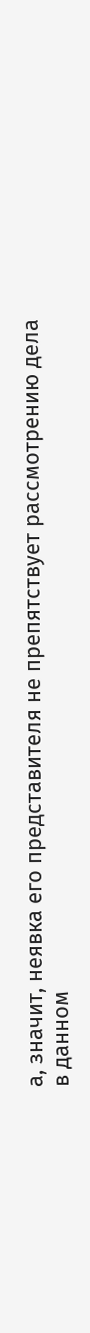а, значит, неявка его представителя не препятствует рассмотрению дела в данном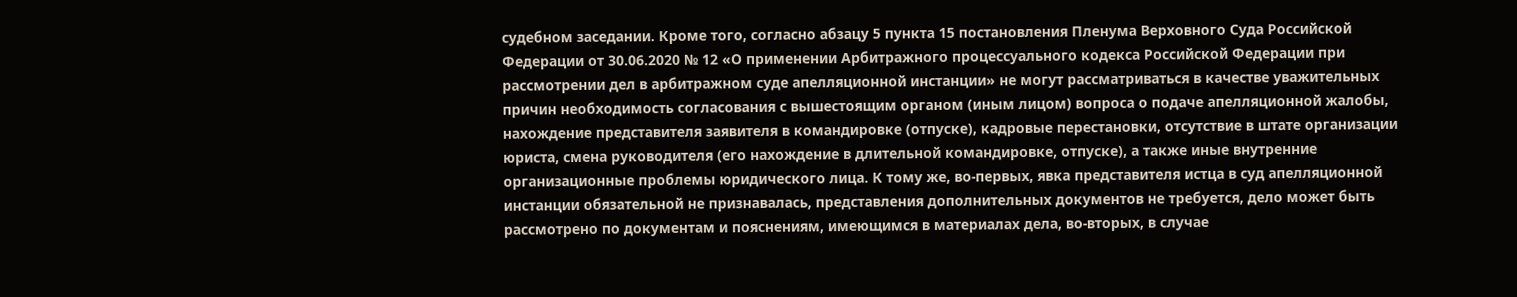судебном заседании. Кроме того, согласно абзацу 5 пункта 15 постановления Пленума Верховного Суда Российской Федерации от 30.06.2020 № 12 «О применении Арбитражного процессуального кодекса Российской Федерации при рассмотрении дел в арбитражном суде апелляционной инстанции» не могут рассматриваться в качестве уважительных причин необходимость согласования с вышестоящим органом (иным лицом) вопроса о подаче апелляционной жалобы, нахождение представителя заявителя в командировке (отпуске), кадровые перестановки, отсутствие в штате организации юриста, смена руководителя (его нахождение в длительной командировке, отпуске), а также иные внутренние организационные проблемы юридического лица. К тому же, во-первых, явка представителя истца в суд апелляционной инстанции обязательной не признавалась, представления дополнительных документов не требуется, дело может быть рассмотрено по документам и пояснениям, имеющимся в материалах дела, во-вторых, в случае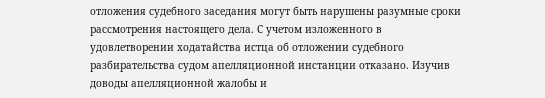отложения судебного заседания могут быть нарушены разумные сроки рассмотрения настоящего дела. С учетом изложенного в удовлетворении ходатайства истца об отложении судебного разбирательства судом апелляционной инстанции отказано. Изучив доводы апелляционной жалобы и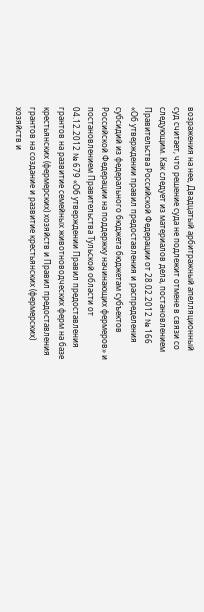возражения на нее, Двадцатый арбитражный апелляционный суд считает, что решение суда не подлежит отмене в связи со следующим. Как следует из материалов дела, постановлением Правительства Российской Федерации от 28.02.2012 № 166 «Об утверждении правил предоставления и распределения субсидий из федерального бюджета бюджетам субъектов Российской Федерации на поддержку начинающих фермеров» и постановлением Правительства Тульской области от 04.12.2012 № 679 «Об утверждении Правил предоставления грантов на развитие семейных животноводческих ферм на базе крестьянских (фермерских) хозяйств и Правил предоставления грантов на создание и развитие крестьянских (фермерских) хозяйств и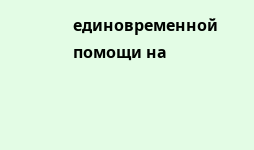единовременной помощи на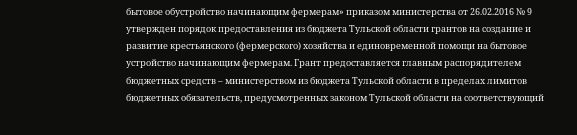бытовое обустройство начинающим фермерам» приказом министерства от 26.02.2016 № 9 утвержден порядок предоставления из бюджета Тульской области грантов на создание и развитие крестьянского (фермерского) хозяйства и единовременной помощи на бытовое устройство начинающим фермерам. Грант предоставляется главным распорядителем бюджетных средств – министерством из бюджета Тульской области в пределах лимитов бюджетных обязательств, предусмотренных законом Тульской области на соответствующий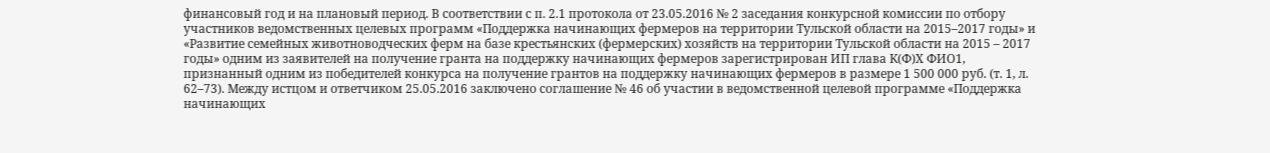финансовый год и на плановый период. В соответствии с п. 2.1 протокола от 23.05.2016 № 2 заседания конкурсной комиссии по отбору участников ведомственных целевых программ «Поддержка начинающих фермеров на территории Тульской области на 2015–2017 годы» и «Развитие семейных животноводческих ферм на базе крестьянских (фермерских) хозяйств на территории Тульской области на 2015 – 2017 годы» одним из заявителей на получение гранта на поддержку начинающих фермеров зарегистрирован ИП глава К(Ф)Х ФИО1, признанный одним из победителей конкурса на получение грантов на поддержку начинающих фермеров в размере 1 500 000 руб. (т. 1, л. 62–73). Между истцом и ответчиком 25.05.2016 заключено соглашение № 46 об участии в ведомственной целевой программе «Поддержка начинающих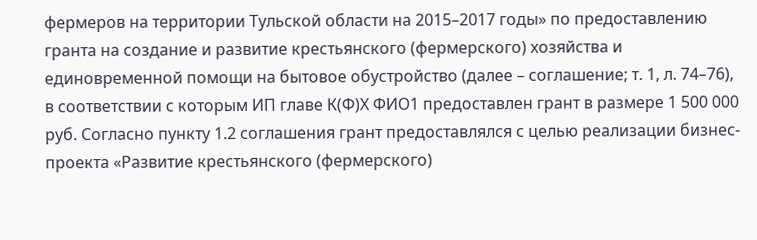фермеров на территории Тульской области на 2015–2017 годы» по предоставлению гранта на создание и развитие крестьянского (фермерского) хозяйства и единовременной помощи на бытовое обустройство (далее – соглашение; т. 1, л. 74–76), в соответствии с которым ИП главе К(Ф)Х ФИО1 предоставлен грант в размере 1 500 000 руб. Согласно пункту 1.2 соглашения грант предоставлялся с целью реализации бизнес-проекта «Развитие крестьянского (фермерского)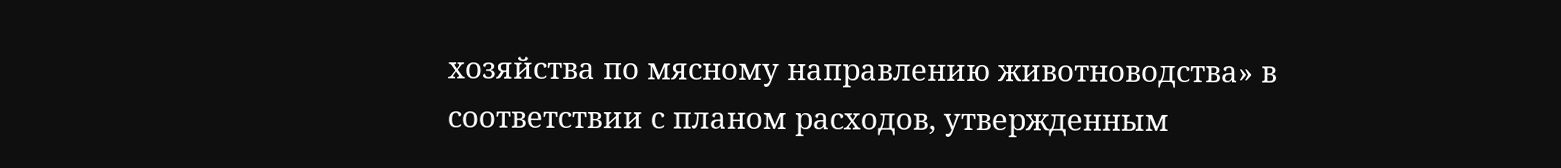хозяйства по мясному направлению животноводства» в соответствии с планом расходов, утвержденным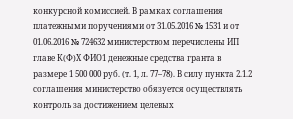конкурсной комиссией. В рамках соглашения платежными поручениями от 31.05.2016 № 1531 и от 01.06.2016 № 724632 министерством перечислены ИП главе К(Ф)Х ФИО1 денежные средства гранта в размере 1 500 000 руб. (т. 1, л. 77–78). В силу пункта 2.1.2 соглашения министерство обязуется осуществлять контроль за достижением целевых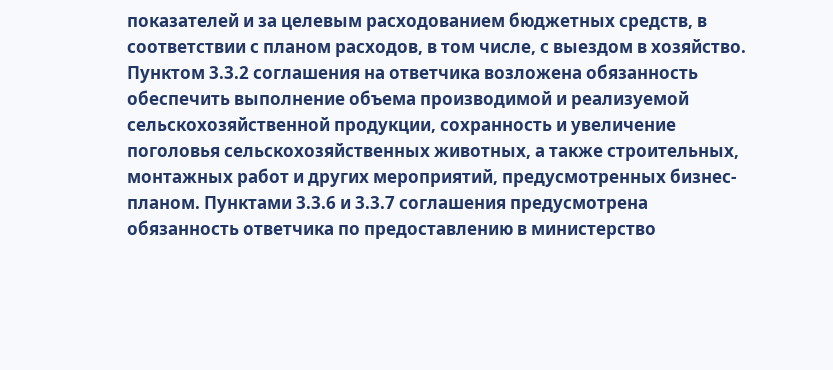показателей и за целевым расходованием бюджетных средств, в соответствии с планом расходов, в том числе, с выездом в хозяйство. Пунктом 3.3.2 соглашения на ответчика возложена обязанность обеспечить выполнение объема производимой и реализуемой сельскохозяйственной продукции, сохранность и увеличение поголовья сельскохозяйственных животных, а также строительных, монтажных работ и других мероприятий, предусмотренных бизнес-планом. Пунктами 3.3.6 и 3.3.7 соглашения предусмотрена обязанность ответчика по предоставлению в министерство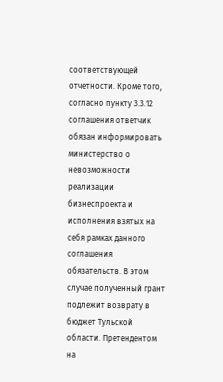соответствующей отчетности. Кроме того, согласно пункту 3.3.12 соглашения ответчик обязан информировать министерство о невозможности реализации бизнеспроекта и исполнения взятых на себя рамках данного соглашения обязательств. В этом случае полученный грант подлежит возврату в бюджет Тульской области. Претендентом на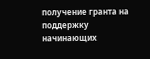получение гранта на поддержку начинающих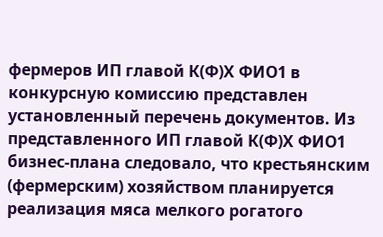фермеров ИП главой К(Ф)Х ФИО1 в конкурсную комиссию представлен установленный перечень документов. Из представленного ИП главой К(Ф)Х ФИО1 бизнес-плана следовало, что крестьянским (фермерским) хозяйством планируется реализация мяса мелкого рогатого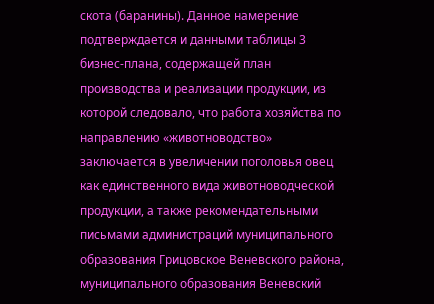скота (баранины). Данное намерение подтверждается и данными таблицы 3 бизнес-плана, содержащей план производства и реализации продукции, из которой следовало, что работа хозяйства по направлению «животноводство» заключается в увеличении поголовья овец как единственного вида животноводческой продукции, а также рекомендательными письмами администраций муниципального образования Грицовское Веневского района, муниципального образования Веневский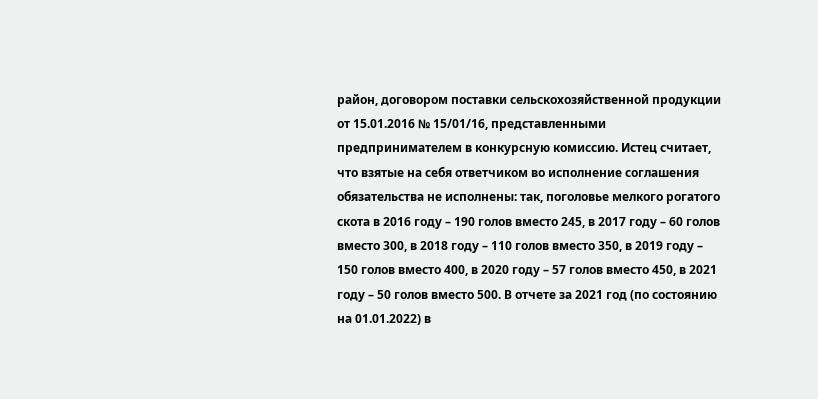район, договором поставки сельскохозяйственной продукции от 15.01.2016 № 15/01/16, представленными предпринимателем в конкурсную комиссию. Истец считает, что взятые на себя ответчиком во исполнение соглашения обязательства не исполнены: так, поголовье мелкого рогатого скота в 2016 году – 190 голов вместо 245, в 2017 году – 60 голов вместо 300, в 2018 году – 110 голов вместо 350, в 2019 году – 150 голов вместо 400, в 2020 году – 57 голов вместо 450, в 2021 году – 50 голов вместо 500. В отчете за 2021 год (по состоянию на 01.01.2022) в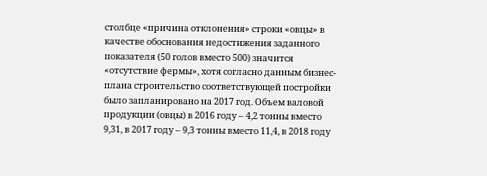столбце «причина отклонения» строки «овцы» в качестве обоснования недостижения заданного показателя (50 голов вместо 500) значится «отсутствие фермы», хотя согласно данным бизнес-плана строительство соответствующей постройки было запланировано на 2017 год. Объем валовой продукции (овцы) в 2016 году – 4,2 тонны вместо 9,31, в 2017 году – 9,3 тонны вместо 11,4, в 2018 году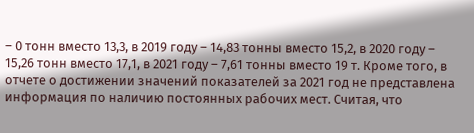– 0 тонн вместо 13,3, в 2019 году – 14,83 тонны вместо 15,2, в 2020 году – 15,26 тонн вместо 17,1, в 2021 году – 7,61 тонны вместо 19 т. Кроме того, в отчете о достижении значений показателей за 2021 год не представлена информация по наличию постоянных рабочих мест. Считая, что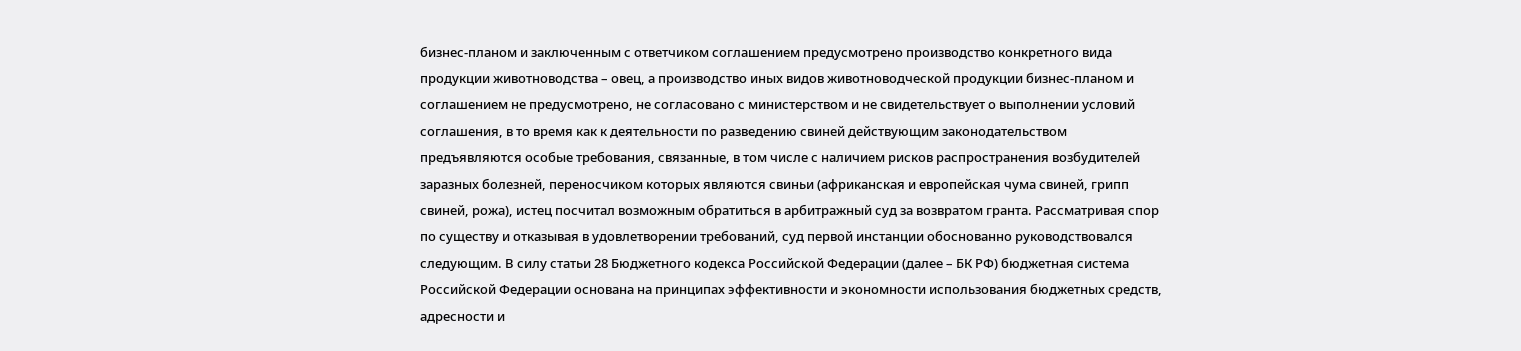бизнес-планом и заключенным с ответчиком соглашением предусмотрено производство конкретного вида продукции животноводства – овец, а производство иных видов животноводческой продукции бизнес-планом и соглашением не предусмотрено, не согласовано с министерством и не свидетельствует о выполнении условий соглашения, в то время как к деятельности по разведению свиней действующим законодательством предъявляются особые требования, связанные, в том числе с наличием рисков распространения возбудителей заразных болезней, переносчиком которых являются свиньи (африканская и европейская чума свиней, грипп свиней, рожа), истец посчитал возможным обратиться в арбитражный суд за возвратом гранта. Рассматривая спор по существу и отказывая в удовлетворении требований, суд первой инстанции обоснованно руководствовался следующим. В силу статьи 28 Бюджетного кодекса Российской Федерации (далее – БК РФ) бюджетная система Российской Федерации основана на принципах эффективности и экономности использования бюджетных средств, адресности и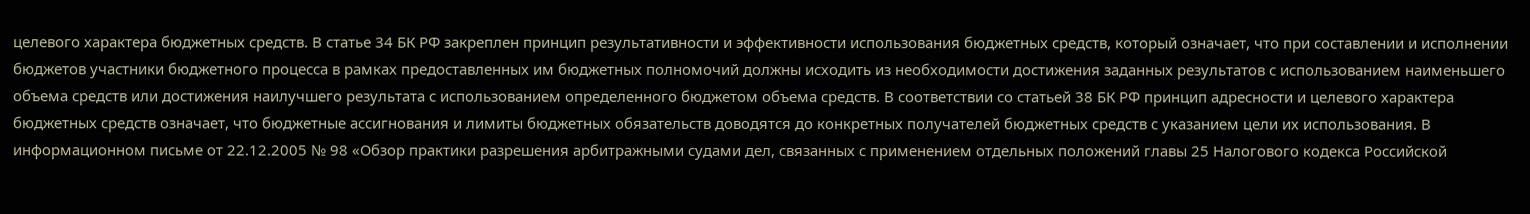целевого характера бюджетных средств. В статье 34 БК РФ закреплен принцип результативности и эффективности использования бюджетных средств, который означает, что при составлении и исполнении бюджетов участники бюджетного процесса в рамках предоставленных им бюджетных полномочий должны исходить из необходимости достижения заданных результатов с использованием наименьшего объема средств или достижения наилучшего результата с использованием определенного бюджетом объема средств. В соответствии со статьей 38 БК РФ принцип адресности и целевого характера бюджетных средств означает, что бюджетные ассигнования и лимиты бюджетных обязательств доводятся до конкретных получателей бюджетных средств с указанием цели их использования. В информационном письме от 22.12.2005 № 98 «Обзор практики разрешения арбитражными судами дел, связанных с применением отдельных положений главы 25 Налогового кодекса Российской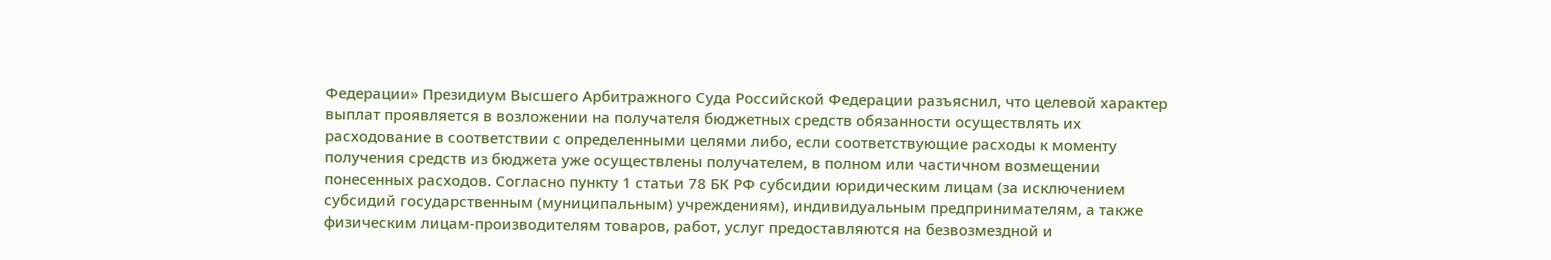Федерации» Президиум Высшего Арбитражного Суда Российской Федерации разъяснил, что целевой характер выплат проявляется в возложении на получателя бюджетных средств обязанности осуществлять их расходование в соответствии с определенными целями либо, если соответствующие расходы к моменту получения средств из бюджета уже осуществлены получателем, в полном или частичном возмещении понесенных расходов. Согласно пункту 1 статьи 78 БК РФ субсидии юридическим лицам (за исключением субсидий государственным (муниципальным) учреждениям), индивидуальным предпринимателям, а также физическим лицам-производителям товаров, работ, услуг предоставляются на безвозмездной и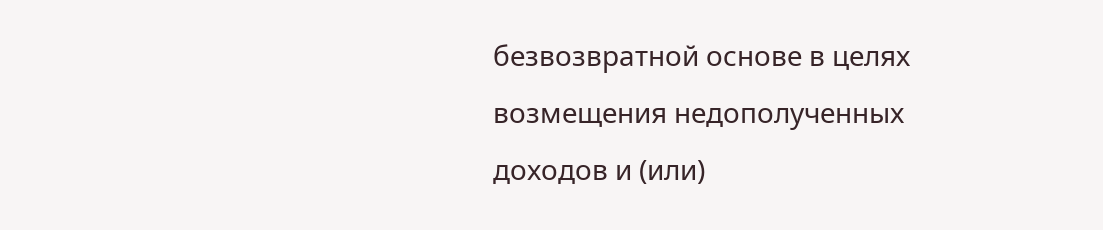безвозвратной основе в целях возмещения недополученных доходов и (или)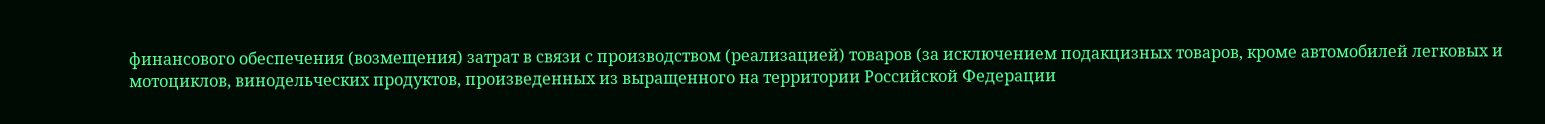финансового обеспечения (возмещения) затрат в связи с производством (реализацией) товаров (за исключением подакцизных товаров, кроме автомобилей легковых и мотоциклов, винодельческих продуктов, произведенных из выращенного на территории Российской Федерации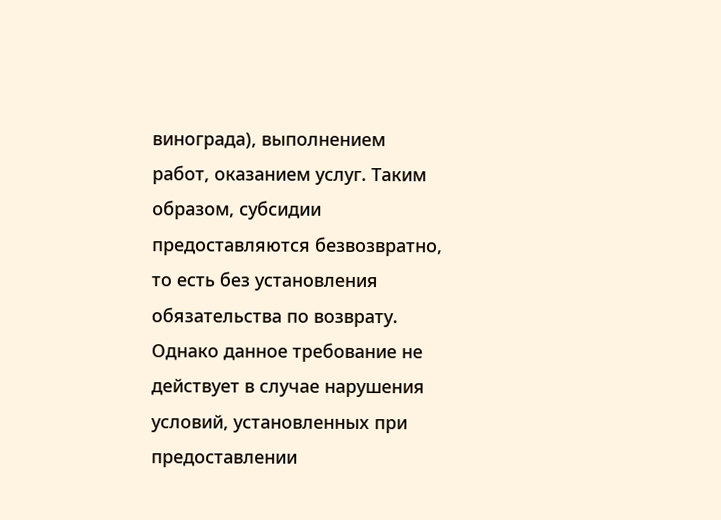винограда), выполнением работ, оказанием услуг. Таким образом, субсидии предоставляются безвозвратно, то есть без установления обязательства по возврату. Однако данное требование не действует в случае нарушения условий, установленных при предоставлении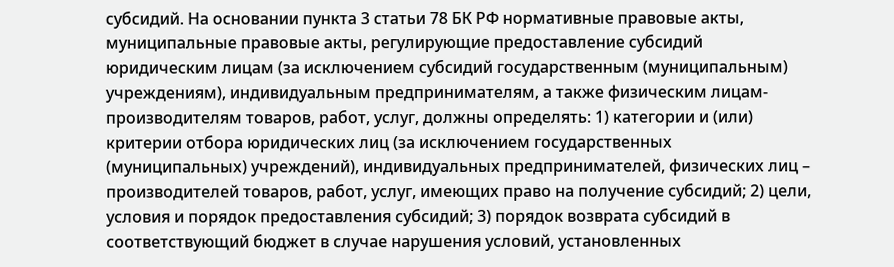субсидий. На основании пункта 3 статьи 78 БК РФ нормативные правовые акты, муниципальные правовые акты, регулирующие предоставление субсидий юридическим лицам (за исключением субсидий государственным (муниципальным) учреждениям), индивидуальным предпринимателям, а также физическим лицам-производителям товаров, работ, услуг, должны определять: 1) категории и (или) критерии отбора юридических лиц (за исключением государственных (муниципальных) учреждений), индивидуальных предпринимателей, физических лиц – производителей товаров, работ, услуг, имеющих право на получение субсидий; 2) цели, условия и порядок предоставления субсидий; 3) порядок возврата субсидий в соответствующий бюджет в случае нарушения условий, установленных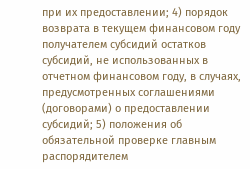при их предоставлении; 4) порядок возврата в текущем финансовом году получателем субсидий остатков субсидий, не использованных в отчетном финансовом году, в случаях, предусмотренных соглашениями (договорами) о предоставлении субсидий; 5) положения об обязательной проверке главным распорядителем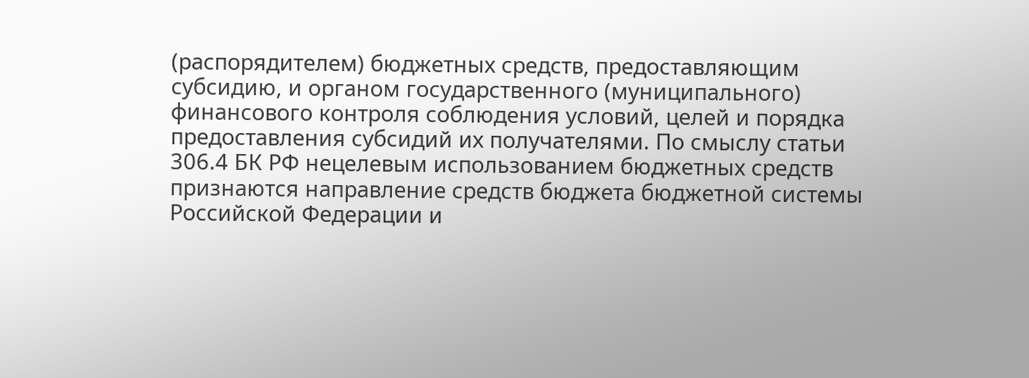(распорядителем) бюджетных средств, предоставляющим субсидию, и органом государственного (муниципального) финансового контроля соблюдения условий, целей и порядка предоставления субсидий их получателями. По смыслу статьи 306.4 БК РФ нецелевым использованием бюджетных средств признаются направление средств бюджета бюджетной системы Российской Федерации и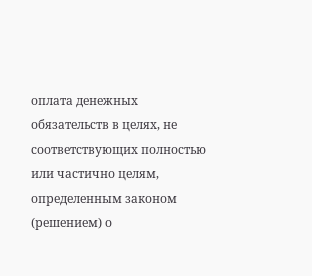оплата денежных обязательств в целях, не соответствующих полностью или частично целям, определенным законом (решением) о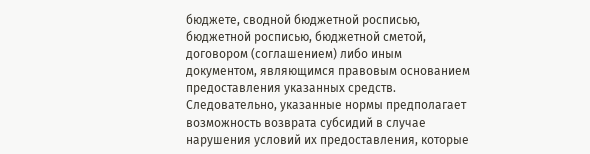бюджете, сводной бюджетной росписью, бюджетной росписью, бюджетной сметой, договором (соглашением) либо иным документом, являющимся правовым основанием предоставления указанных средств. Следовательно, указанные нормы предполагает возможность возврата субсидий в случае нарушения условий их предоставления, которые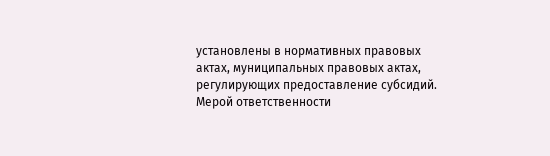установлены в нормативных правовых актах, муниципальных правовых актах, регулирующих предоставление субсидий. Мерой ответственности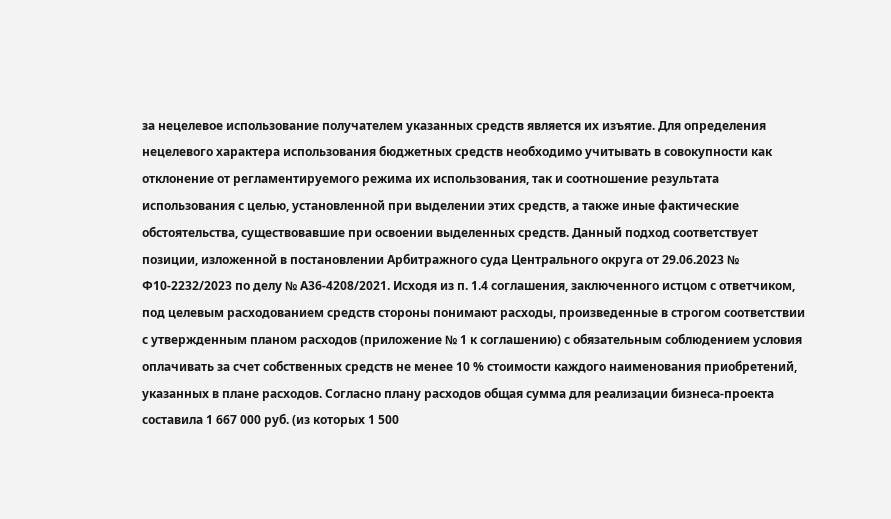за нецелевое использование получателем указанных средств является их изъятие. Для определения нецелевого характера использования бюджетных средств необходимо учитывать в совокупности как отклонение от регламентируемого режима их использования, так и соотношение результата использования с целью, установленной при выделении этих средств, а также иные фактические обстоятельства, существовавшие при освоении выделенных средств. Данный подход соответствует позиции, изложенной в постановлении Арбитражного суда Центрального округа от 29.06.2023 № Ф10-2232/2023 по делу № А36-4208/2021. Исходя из п. 1.4 соглашения, заключенного истцом с ответчиком, под целевым расходованием средств стороны понимают расходы, произведенные в строгом соответствии с утвержденным планом расходов (приложение № 1 к соглашению) с обязательным соблюдением условия оплачивать за счет собственных средств не менее 10 % стоимости каждого наименования приобретений, указанных в плане расходов. Согласно плану расходов общая сумма для реализации бизнеса-проекта составила 1 667 000 руб. (из которых 1 500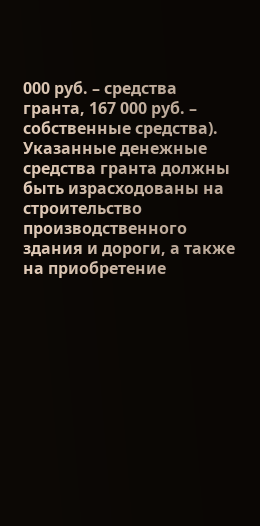000 руб. – средства гранта, 167 000 руб. – собственные средства). Указанные денежные средства гранта должны быть израсходованы на строительство производственного здания и дороги, а также на приобретение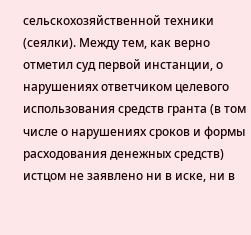сельскохозяйственной техники (сеялки). Между тем, как верно отметил суд первой инстанции, о нарушениях ответчиком целевого использования средств гранта (в том числе о нарушениях сроков и формы расходования денежных средств) истцом не заявлено ни в иске, ни в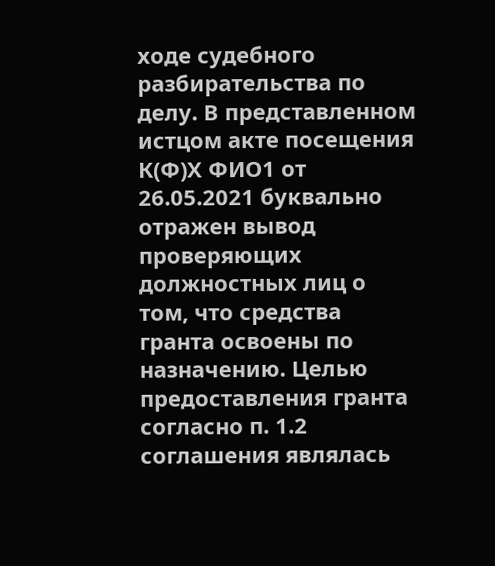ходе судебного разбирательства по делу. В представленном истцом акте посещения К(Ф)Х ФИО1 от 26.05.2021 буквально отражен вывод проверяющих должностных лиц о том, что средства гранта освоены по назначению. Целью предоставления гранта согласно п. 1.2 соглашения являлась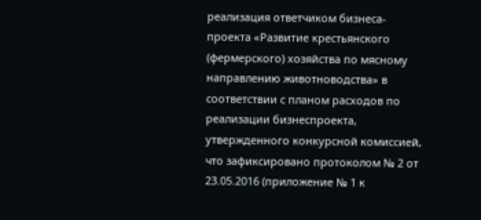реализация ответчиком бизнеса-проекта «Развитие крестьянского (фермерского) хозяйства по мясному направлению животноводства» в соответствии с планом расходов по реализации бизнеспроекта, утвержденного конкурсной комиссией, что зафиксировано протоколом № 2 от 23.05.2016 (приложение № 1 к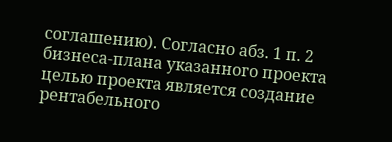соглашению). Согласно абз. 1 п. 2 бизнеса-плана указанного проекта целью проекта является создание рентабельного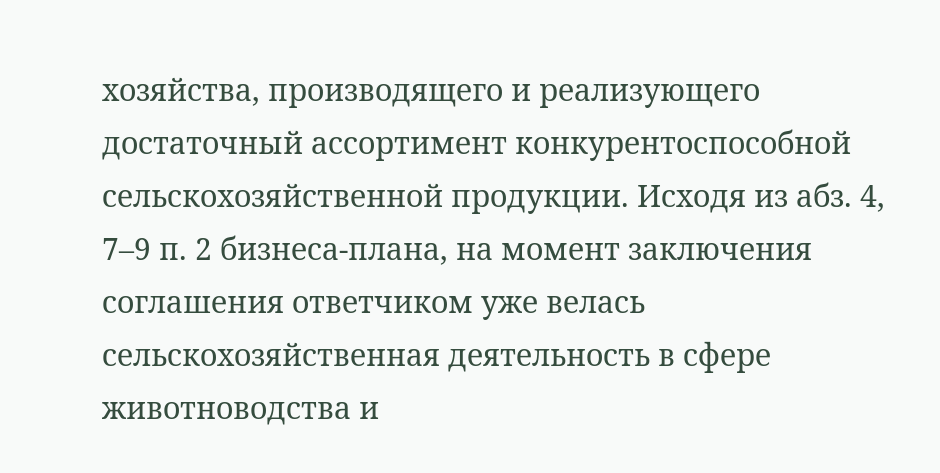хозяйства, производящего и реализующего достаточный ассортимент конкурентоспособной сельскохозяйственной продукции. Исходя из абз. 4, 7–9 п. 2 бизнеса-плана, на момент заключения соглашения ответчиком уже велась сельскохозяйственная деятельность в сфере животноводства и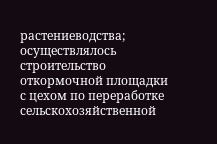растениеводства; осуществлялось строительство откормочной площадки с цехом по переработке сельскохозяйственной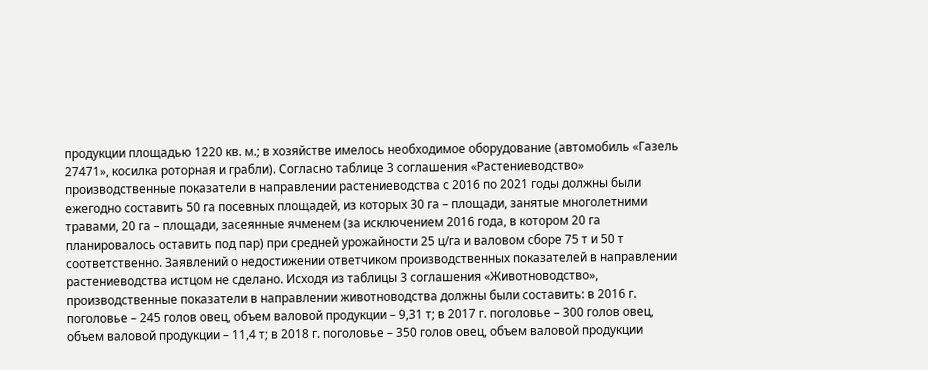продукции площадью 1220 кв. м.; в хозяйстве имелось необходимое оборудование (автомобиль «Газель 27471», косилка роторная и грабли). Согласно таблице 3 соглашения «Растениеводство» производственные показатели в направлении растениеводства с 2016 по 2021 годы должны были ежегодно составить 50 га посевных площадей, из которых 30 га – площади, занятые многолетними травами, 20 га – площади, засеянные ячменем (за исключением 2016 года, в котором 20 га планировалось оставить под пар) при средней урожайности 25 ц/га и валовом сборе 75 т и 50 т соответственно. Заявлений о недостижении ответчиком производственных показателей в направлении растениеводства истцом не сделано. Исходя из таблицы 3 соглашения «Животноводство», производственные показатели в направлении животноводства должны были составить: в 2016 г. поголовье – 245 голов овец, объем валовой продукции – 9,31 т; в 2017 г. поголовье – 300 голов овец, объем валовой продукции – 11,4 т; в 2018 г. поголовье – 350 голов овец, объем валовой продукции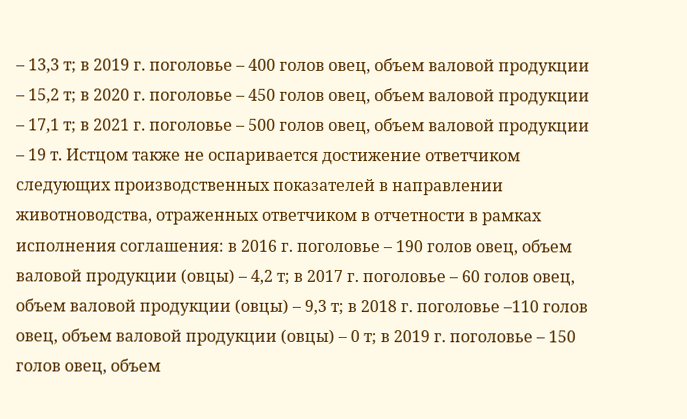– 13,3 т; в 2019 г. поголовье – 400 голов овец, объем валовой продукции – 15,2 т; в 2020 г. поголовье – 450 голов овец, объем валовой продукции – 17,1 т; в 2021 г. поголовье – 500 голов овец, объем валовой продукции – 19 т. Истцом также не оспаривается достижение ответчиком следующих производственных показателей в направлении животноводства, отраженных ответчиком в отчетности в рамках исполнения соглашения: в 2016 г. поголовье – 190 голов овец, объем валовой продукции (овцы) – 4,2 т; в 2017 г. поголовье – 60 голов овец, объем валовой продукции (овцы) – 9,3 т; в 2018 г. поголовье –110 голов овец, объем валовой продукции (овцы) – 0 т; в 2019 г. поголовье – 150 голов овец, объем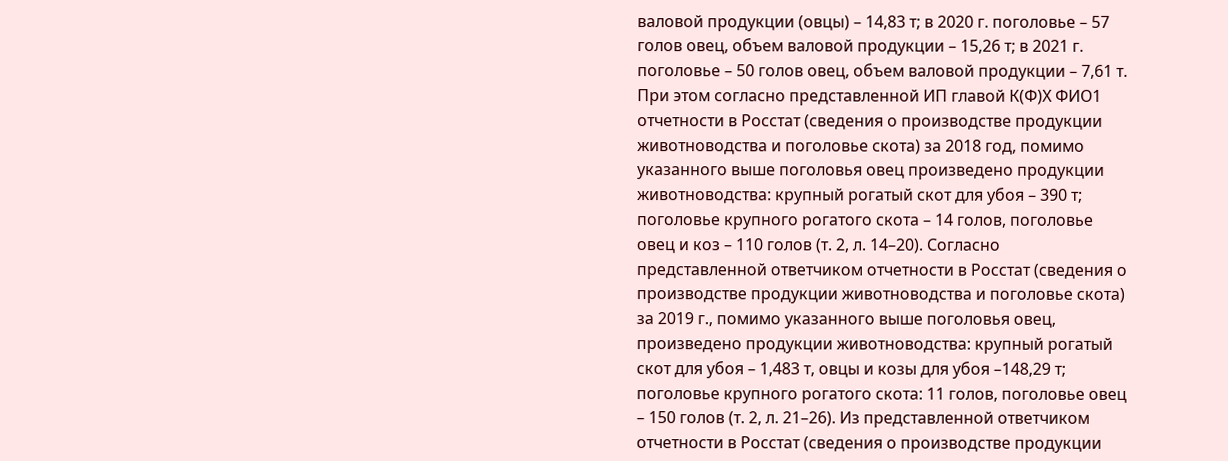валовой продукции (овцы) – 14,83 т; в 2020 г. поголовье – 57 голов овец, объем валовой продукции – 15,26 т; в 2021 г. поголовье – 50 голов овец, объем валовой продукции – 7,61 т. При этом согласно представленной ИП главой К(Ф)Х ФИО1 отчетности в Росстат (сведения о производстве продукции животноводства и поголовье скота) за 2018 год, помимо указанного выше поголовья овец произведено продукции животноводства: крупный рогатый скот для убоя – 390 т; поголовье крупного рогатого скота – 14 голов, поголовье овец и коз – 110 голов (т. 2, л. 14–20). Согласно представленной ответчиком отчетности в Росстат (сведения о производстве продукции животноводства и поголовье скота) за 2019 г., помимо указанного выше поголовья овец, произведено продукции животноводства: крупный рогатый скот для убоя – 1,483 т, овцы и козы для убоя –148,29 т; поголовье крупного рогатого скота: 11 голов, поголовье овец – 150 голов (т. 2, л. 21–26). Из представленной ответчиком отчетности в Росстат (сведения о производстве продукции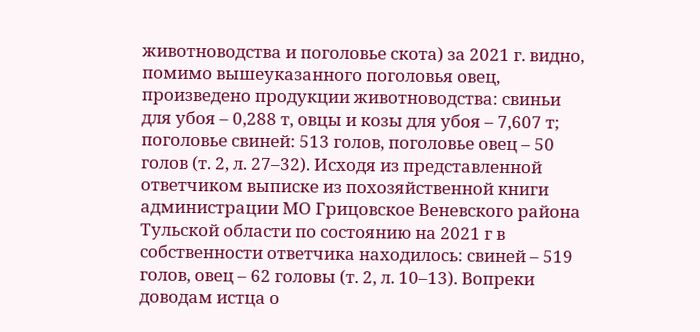животноводства и поголовье скота) за 2021 г. видно, помимо вышеуказанного поголовья овец, произведено продукции животноводства: свиньи для убоя – 0,288 т, овцы и козы для убоя – 7,607 т; поголовье свиней: 513 голов, поголовье овец – 50 голов (т. 2, л. 27–32). Исходя из представленной ответчиком выписке из похозяйственной книги администрации МО Грицовское Веневского района Тульской области по состоянию на 2021 г в собственности ответчика находилось: свиней – 519 голов, овец – 62 головы (т. 2, л. 10–13). Вопреки доводам истца о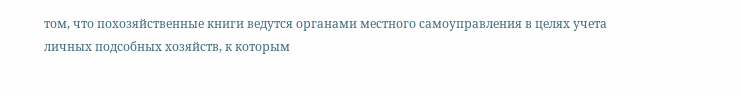том, что похозяйственные книги ведутся органами местного самоуправления в целях учета личных подсобных хозяйств, к которым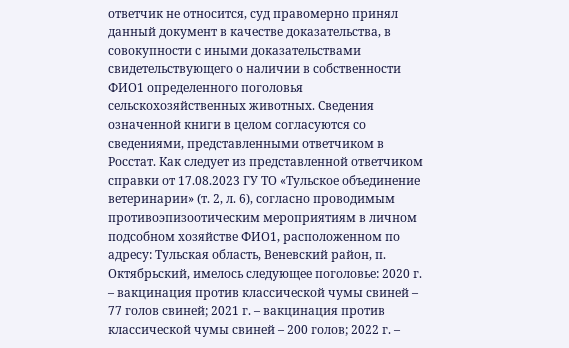ответчик не относится, суд правомерно принял данный документ в качестве доказательства, в совокупности с иными доказательствами свидетельствующего о наличии в собственности ФИО1 определенного поголовья сельскохозяйственных животных. Сведения означенной книги в целом согласуются со сведениями, представленными ответчиком в Росстат. Как следует из представленной ответчиком справки от 17.08.2023 ГУ ТО «Тульское объединение ветеринарии» (т. 2, л. 6), согласно проводимым противоэпизоотическим мероприятиям в личном подсобном хозяйстве ФИО1, расположенном по адресу: Тульская область, Веневский район, п. Октябрьский, имелось следующее поголовье: 2020 г. – вакцинация против классической чумы свиней – 77 голов свиней; 2021 г. – вакцинация против классической чумы свиней – 200 голов; 2022 г. –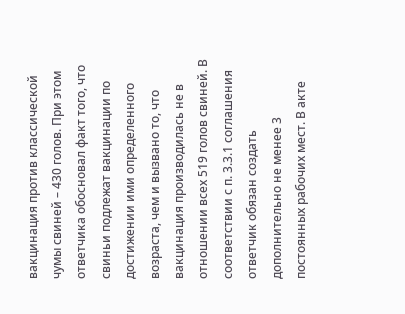вакцинация против классической чумы свиней – 430 голов. При этом ответчика обосновал факт того, что свиньи подлежат вакцинации по достижении ими определенного возраста, чем и вызвано то, что вакцинация производилась не в отношении всех 519 голов свиней. В соответствии с п. 3.3.1 соглашения ответчик обязан создать дополнительно не менее 3 постоянных рабочих мест. В акте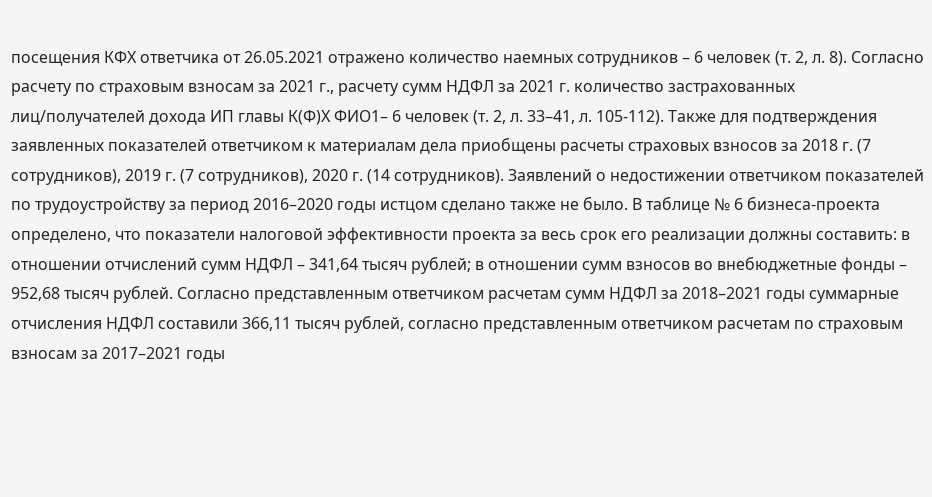посещения КФХ ответчика от 26.05.2021 отражено количество наемных сотрудников – 6 человек (т. 2, л. 8). Согласно расчету по страховым взносам за 2021 г., расчету сумм НДФЛ за 2021 г. количество застрахованных лиц/получателей дохода ИП главы К(Ф)Х ФИО1– 6 человек (т. 2, л. 33–41, л. 105-112). Также для подтверждения заявленных показателей ответчиком к материалам дела приобщены расчеты страховых взносов за 2018 г. (7 сотрудников), 2019 г. (7 сотрудников), 2020 г. (14 сотрудников). Заявлений о недостижении ответчиком показателей по трудоустройству за период 2016–2020 годы истцом сделано также не было. В таблице № 6 бизнеса-проекта определено, что показатели налоговой эффективности проекта за весь срок его реализации должны составить: в отношении отчислений сумм НДФЛ – 341,64 тысяч рублей; в отношении сумм взносов во внебюджетные фонды – 952,68 тысяч рублей. Согласно представленным ответчиком расчетам сумм НДФЛ за 2018–2021 годы суммарные отчисления НДФЛ составили 366,11 тысяч рублей, согласно представленным ответчиком расчетам по страховым взносам за 2017–2021 годы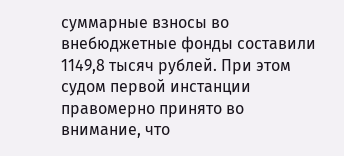суммарные взносы во внебюджетные фонды составили 1149,8 тысяч рублей. При этом судом первой инстанции правомерно принято во внимание, что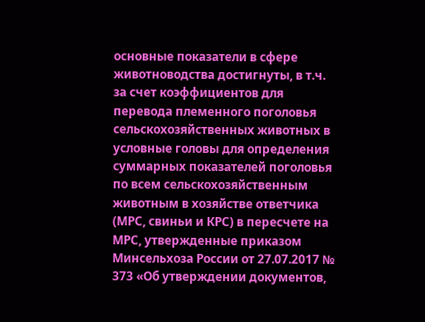основные показатели в сфере животноводства достигнуты, в т.ч. за счет коэффициентов для перевода племенного поголовья сельскохозяйственных животных в условные головы для определения суммарных показателей поголовья по всем сельскохозяйственным животным в хозяйстве ответчика (МРС, свиньи и КРС) в пересчете на МРС, утвержденные приказом Минсельхоза России от 27.07.2017 № 373 «Об утверждении документов,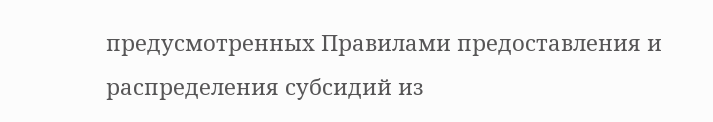предусмотренных Правилами предоставления и распределения субсидий из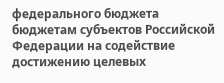федерального бюджета бюджетам субъектов Российской Федерации на содействие достижению целевых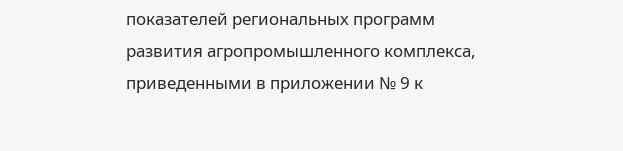показателей региональных программ развития агропромышленного комплекса, приведенными в приложении № 9 к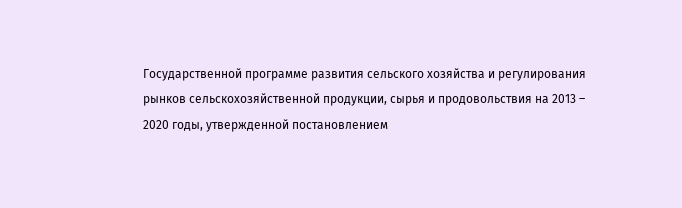Государственной программе развития сельского хозяйства и регулирования рынков сельскохозяйственной продукции, сырья и продовольствия на 2013 – 2020 годы, утвержденной постановлением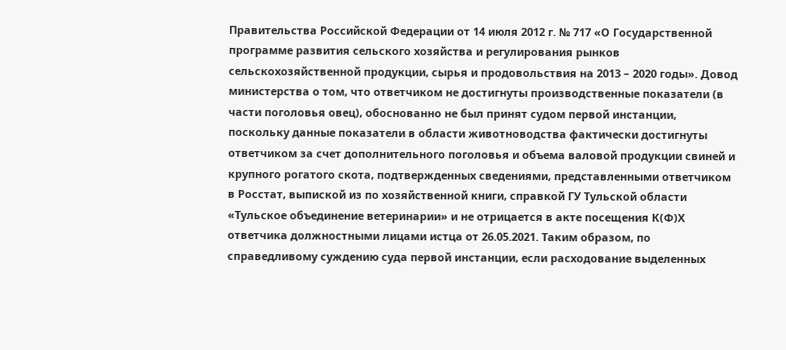Правительства Российской Федерации от 14 июля 2012 г. № 717 «О Государственной программе развития сельского хозяйства и регулирования рынков сельскохозяйственной продукции, сырья и продовольствия на 2013 – 2020 годы». Довод министерства о том, что ответчиком не достигнуты производственные показатели (в части поголовья овец), обоснованно не был принят судом первой инстанции, поскольку данные показатели в области животноводства фактически достигнуты ответчиком за счет дополнительного поголовья и объема валовой продукции свиней и крупного рогатого скота, подтвержденных сведениями, представленными ответчиком в Росстат, выпиской из по хозяйственной книги, справкой ГУ Тульской области «Тульское объединение ветеринарии» и не отрицается в акте посещения К(Ф)Х ответчика должностными лицами истца от 26.05.2021. Таким образом, по справедливому суждению суда первой инстанции, если расходование выделенных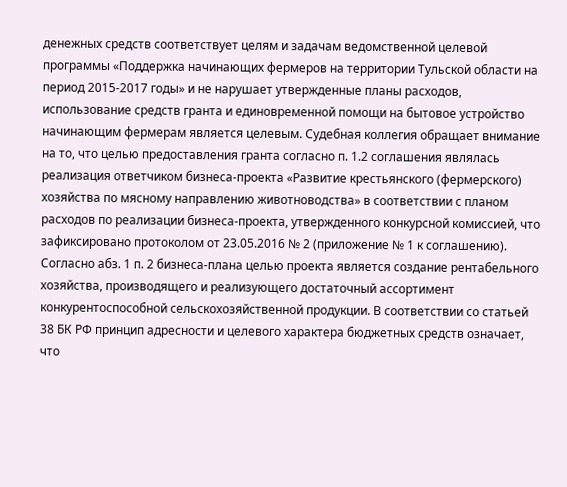денежных средств соответствует целям и задачам ведомственной целевой программы «Поддержка начинающих фермеров на территории Тульской области на период 2015-2017 годы» и не нарушает утвержденные планы расходов, использование средств гранта и единовременной помощи на бытовое устройство начинающим фермерам является целевым. Судебная коллегия обращает внимание на то, что целью предоставления гранта согласно п. 1.2 соглашения являлась реализация ответчиком бизнеса-проекта «Развитие крестьянского (фермерского) хозяйства по мясному направлению животноводства» в соответствии с планом расходов по реализации бизнеса-проекта, утвержденного конкурсной комиссией, что зафиксировано протоколом от 23.05.2016 № 2 (приложение № 1 к соглашению). Согласно абз. 1 п. 2 бизнеса-плана целью проекта является создание рентабельного хозяйства, производящего и реализующего достаточный ассортимент конкурентоспособной сельскохозяйственной продукции. В соответствии со статьей 38 БК РФ принцип адресности и целевого характера бюджетных средств означает, что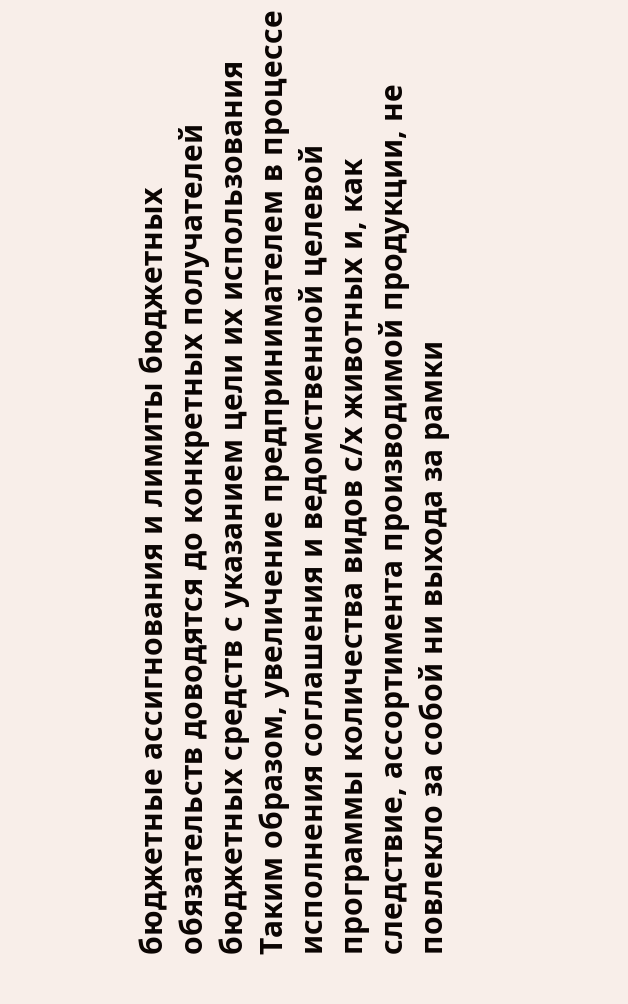бюджетные ассигнования и лимиты бюджетных обязательств доводятся до конкретных получателей бюджетных средств с указанием цели их использования Таким образом, увеличение предпринимателем в процессе исполнения соглашения и ведомственной целевой программы количества видов с/х животных и, как следствие, ассортимента производимой продукции, не повлекло за собой ни выхода за рамки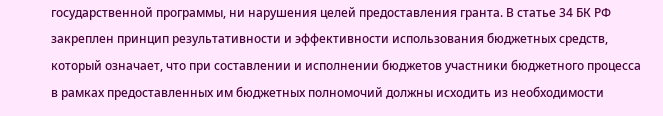государственной программы, ни нарушения целей предоставления гранта. В статье 34 БК РФ закреплен принцип результативности и эффективности использования бюджетных средств, который означает, что при составлении и исполнении бюджетов участники бюджетного процесса в рамках предоставленных им бюджетных полномочий должны исходить из необходимости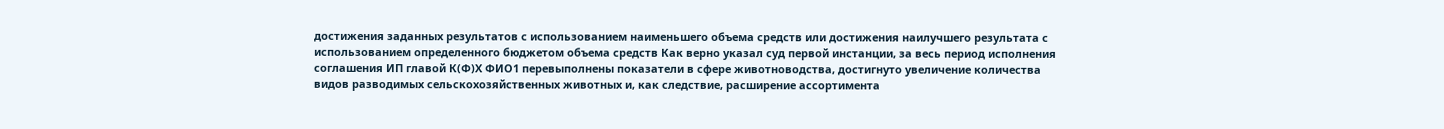достижения заданных результатов с использованием наименьшего объема средств или достижения наилучшего результата с использованием определенного бюджетом объема средств Как верно указал суд первой инстанции, за весь период исполнения соглашения ИП главой К(Ф)Х ФИО1 перевыполнены показатели в сфере животноводства, достигнуто увеличение количества видов разводимых сельскохозяйственных животных и, как следствие, расширение ассортимента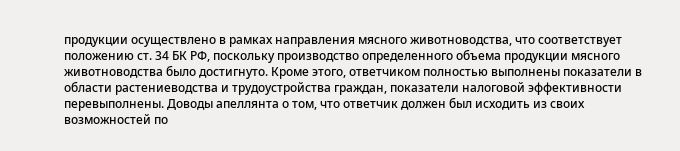продукции осуществлено в рамках направления мясного животноводства, что соответствует положению ст. 34 БК РФ, поскольку производство определенного объема продукции мясного животноводства было достигнуто. Кроме этого, ответчиком полностью выполнены показатели в области растениеводства и трудоустройства граждан, показатели налоговой эффективности перевыполнены. Доводы апеллянта о том, что ответчик должен был исходить из своих возможностей по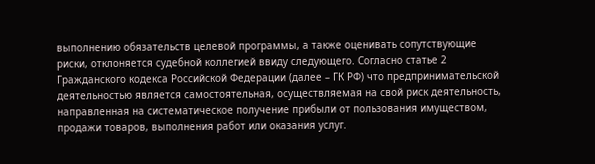выполнению обязательств целевой программы, а также оценивать сопутствующие риски, отклоняется судебной коллегией ввиду следующего. Согласно статье 2 Гражданского кодекса Российской Федерации (далее – ГК РФ) что предпринимательской деятельностью является самостоятельная, осуществляемая на свой риск деятельность, направленная на систематическое получение прибыли от пользования имуществом, продажи товаров, выполнения работ или оказания услуг.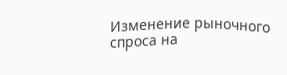Изменение рыночного спроса на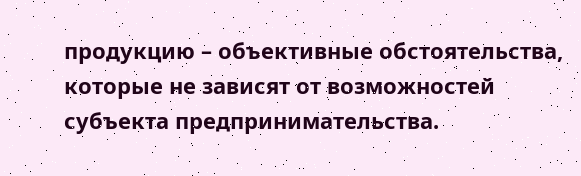продукцию – объективные обстоятельства, которые не зависят от возможностей субъекта предпринимательства.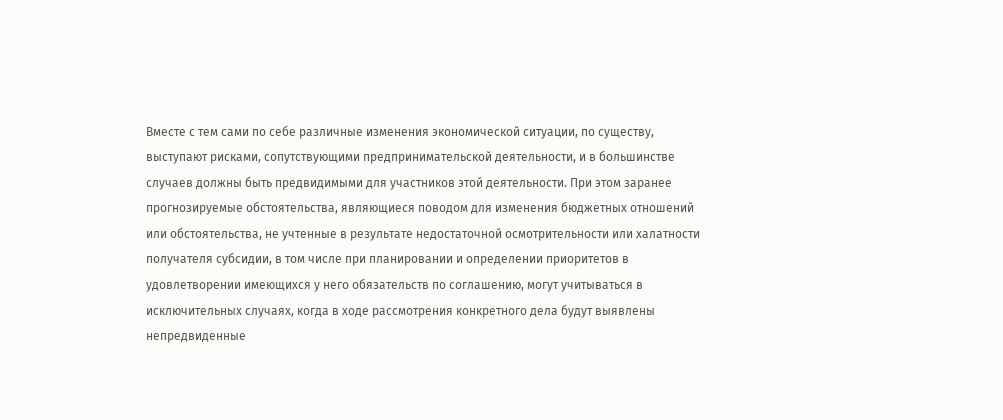Вместе с тем сами по себе различные изменения экономической ситуации, по существу, выступают рисками, сопутствующими предпринимательской деятельности, и в большинстве случаев должны быть предвидимыми для участников этой деятельности. При этом заранее прогнозируемые обстоятельства, являющиеся поводом для изменения бюджетных отношений или обстоятельства, не учтенные в результате недостаточной осмотрительности или халатности получателя субсидии, в том числе при планировании и определении приоритетов в удовлетворении имеющихся у него обязательств по соглашению, могут учитываться в исключительных случаях, когда в ходе рассмотрения конкретного дела будут выявлены непредвиденные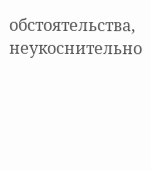обстоятельства, неукоснительно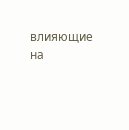влияющие на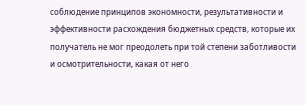соблюдение принципов экономности, результативности и эффективности расхождения бюджетных средств, которые их получатель не мог преодолеть при той степени заботливости и осмотрительности, какая от него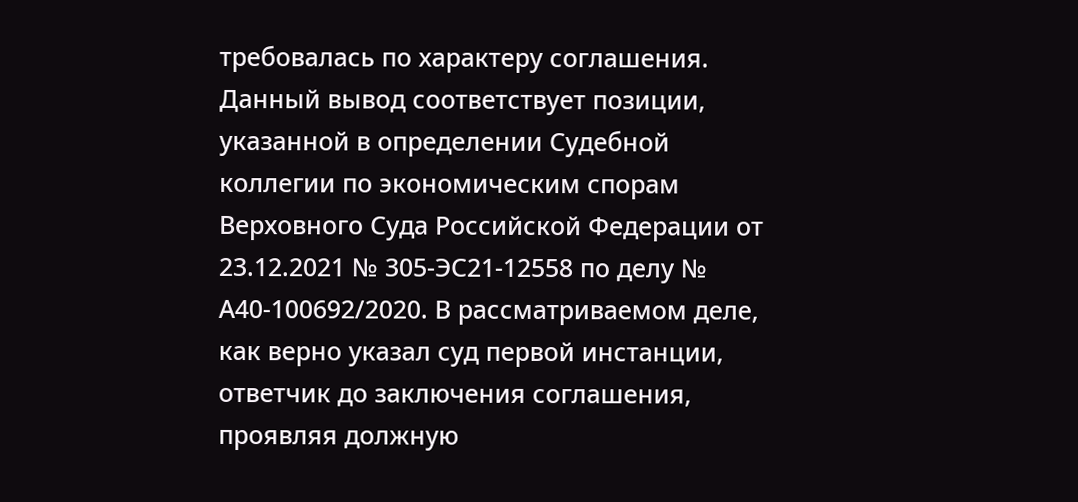требовалась по характеру соглашения. Данный вывод соответствует позиции, указанной в определении Судебной коллегии по экономическим спорам Верховного Суда Российской Федерации от 23.12.2021 № 305-ЭС21-12558 по делу № А40-100692/2020. В рассматриваемом деле, как верно указал суд первой инстанции, ответчик до заключения соглашения, проявляя должную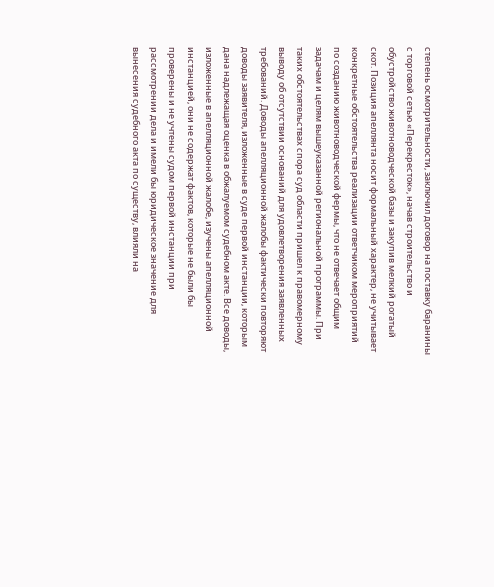степень осмотрительности, заключил договор на поставку баранины с торговой сетью «Перекресток», начав строительство и обустройство животноводческой базы и закупив мелкий рогатый скот. Позиция апеллянта носит формальный характер, не учитывает конкретные обстоятельства реализации ответчиком мероприятий по созданию животноводческой фермы, что не отвечает общим задачам и целям вышеуказанной региональной программы. При таких обстоятельствах спора суд области пришел к правомерному выводу об отсутствии оснований для удовлетворения заявленных требований. Доводы апелляционной жалобы фактически повторяют доводы заявителя, изложенные в суде первой инстанции, которым дана надлежащая оценка в обжалуемом судебном акте. Все доводы, изложенные в апелляционной жалобе, изучены апелляционной инстанцией, они не содержат фактов, которые не были бы проверены и не учтены судом первой инстанции при рассмотрении дела и имели бы юридическое значение для вынесения судебного акта по существу, влияли на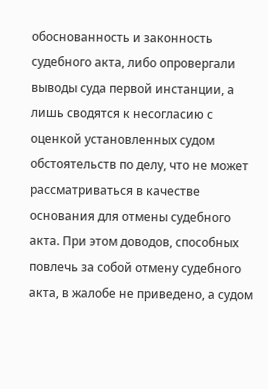обоснованность и законность судебного акта, либо опровергали выводы суда первой инстанции, а лишь сводятся к несогласию с оценкой установленных судом обстоятельств по делу, что не может рассматриваться в качестве основания для отмены судебного акта. При этом доводов, способных повлечь за собой отмену судебного акта, в жалобе не приведено, а судом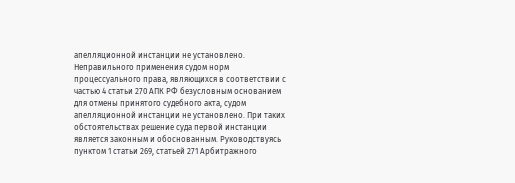апелляционной инстанции не установлено. Неправильного применения судом норм процессуального права, являющихся в соответствии с частью 4 статьи 270 АПК РФ безусловным основанием для отмены принятого судебного акта, судом апелляционной инстанции не установлено. При таких обстоятельствах решение суда первой инстанции является законным и обоснованным. Руководствуясь пунктом 1 статьи 269, статьей 271 Арбитражного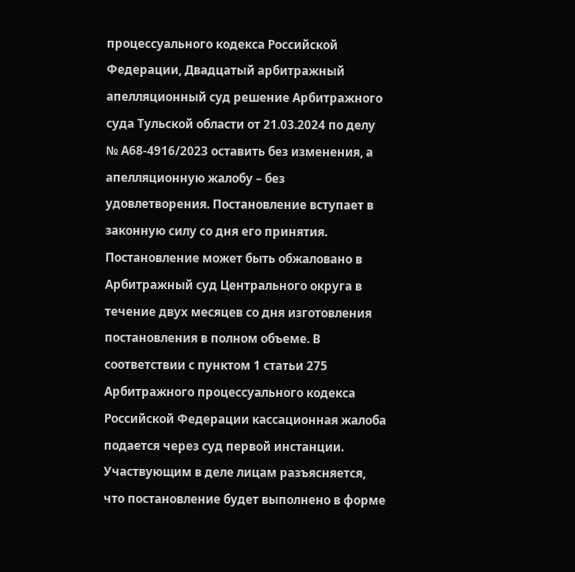процессуального кодекса Российской Федерации, Двадцатый арбитражный апелляционный суд решение Арбитражного суда Тульской области от 21.03.2024 по делу № А68-4916/2023 оставить без изменения, а апелляционную жалобу – без удовлетворения. Постановление вступает в законную силу со дня его принятия. Постановление может быть обжаловано в Арбитражный суд Центрального округа в течение двух месяцев со дня изготовления постановления в полном объеме. В соответствии с пунктом 1 статьи 275 Арбитражного процессуального кодекса Российской Федерации кассационная жалоба подается через суд первой инстанции. Участвующим в деле лицам разъясняется, что постановление будет выполнено в форме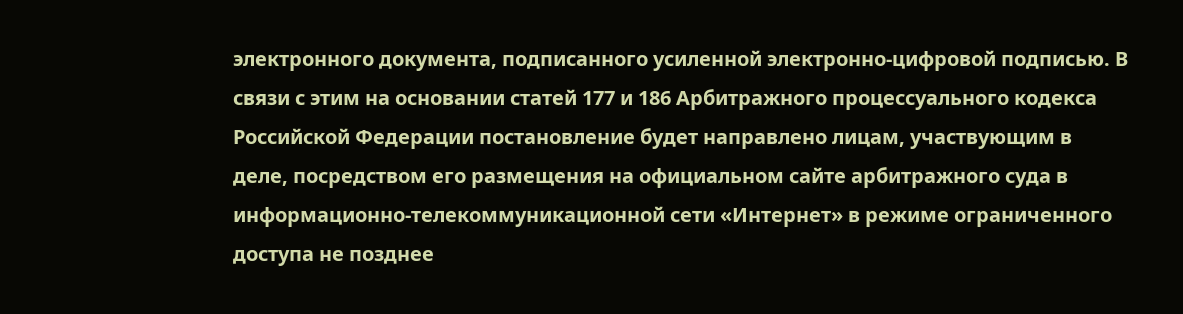электронного документа, подписанного усиленной электронно-цифровой подписью. В связи с этим на основании статей 177 и 186 Арбитражного процессуального кодекса Российской Федерации постановление будет направлено лицам, участвующим в деле, посредством его размещения на официальном сайте арбитражного суда в информационно-телекоммуникационной сети «Интернет» в режиме ограниченного доступа не позднее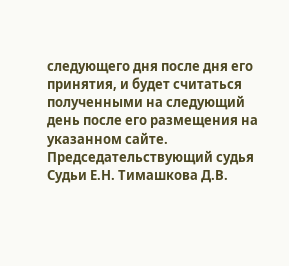следующего дня после дня его принятия, и будет считаться полученными на следующий день после его размещения на указанном сайте. Председательствующий судья Судьи Е.Н. Тимашкова Д.В.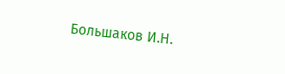Большаков И.Н.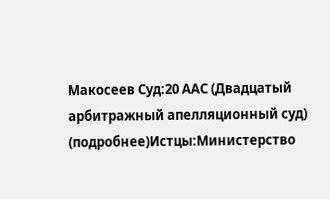Макосеев Суд:20 ААС (Двадцатый арбитражный апелляционный суд) (подробнее)Истцы:Министерство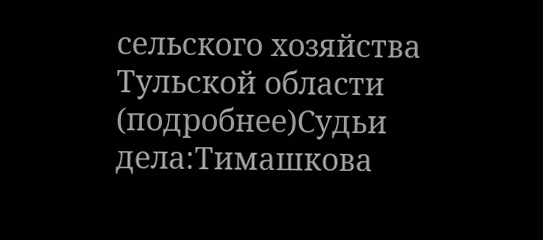сельского хозяйства Тульской области (подробнее)Судьи дела:Тимашкова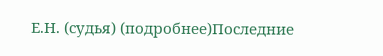Е.Н. (судья) (подробнее)Последние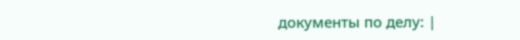документы по делу: |